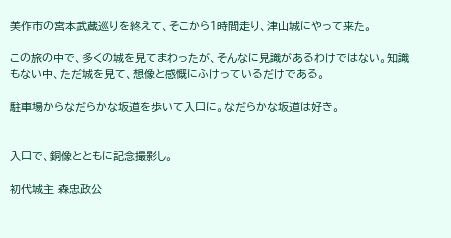美作市の宮本武蔵巡りを終えて、そこから1時間走り、津山城にやって来た。

この旅の中で、多くの城を見てまわったが、そんなに見識があるわけではない。知識もない中、ただ城を見て、想像と感慨にふけっているだけである。

駐車場からなだらかな坂道を歩いて入口に。なだらかな坂道は好き。


入口で、銅像とともに記念撮影し。

初代城主 森忠政公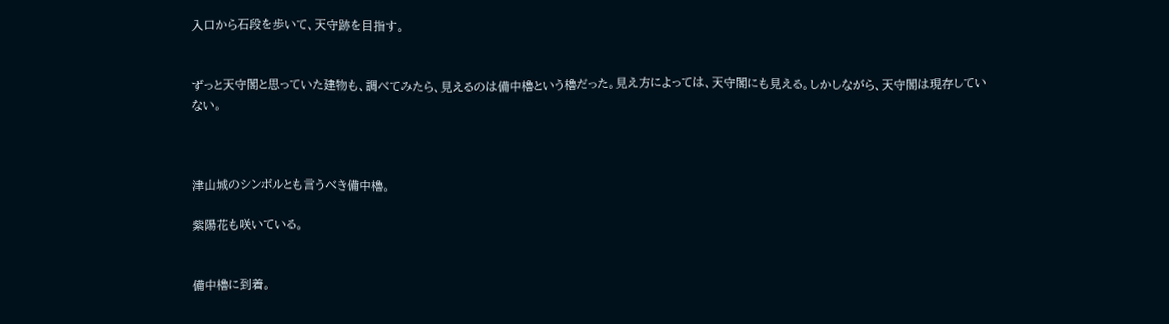入口から石段を歩いて、天守跡を目指す。


ずっと天守閣と思っていた建物も、調べてみたら、見えるのは備中櫓という櫓だった。見え方によっては、天守閣にも見える。しかしながら、天守閣は現存していない。



津山城のシンボルとも言うべき備中櫓。

紫陽花も咲いている。


備中櫓に到着。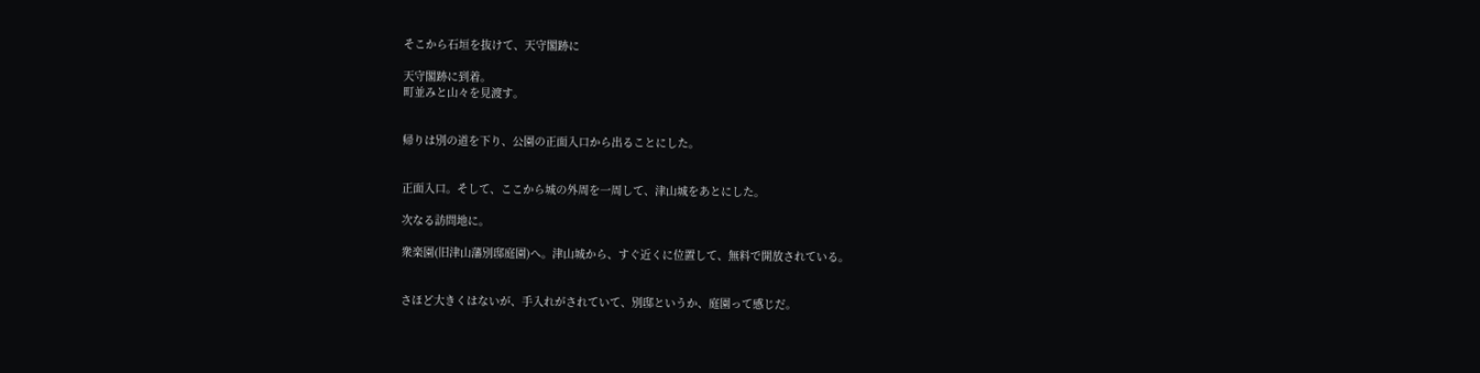そこから石垣を抜けて、天守閣跡に

天守閣跡に到着。
町並みと山々を見渡す。


帰りは別の道を下り、公園の正面入口から出ることにした。


正面入口。そして、ここから城の外周を一周して、津山城をあとにした。

次なる訪問地に。

衆楽園(旧津山藩別邸庭園)へ。津山城から、すぐ近くに位置して、無料で開放されている。


さほど大きくはないが、手入れがされていて、別邸というか、庭園って感じだ。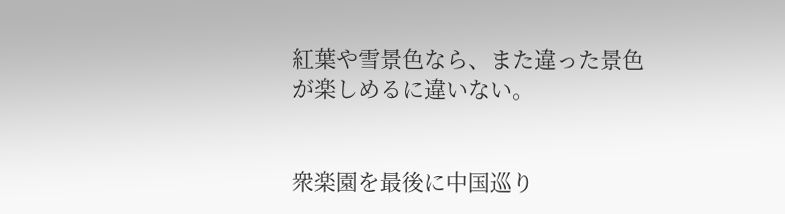紅葉や雪景色なら、また違った景色が楽しめるに違いない。


衆楽園を最後に中国巡り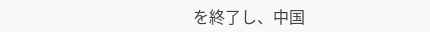を終了し、中国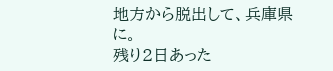地方から脱出して、兵庫県に。
残り2日あった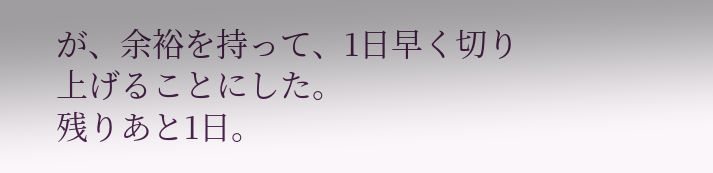が、余裕を持って、1日早く切り上げることにした。
残りあと1日。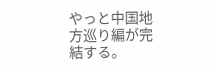やっと中国地方巡り編が完結する。